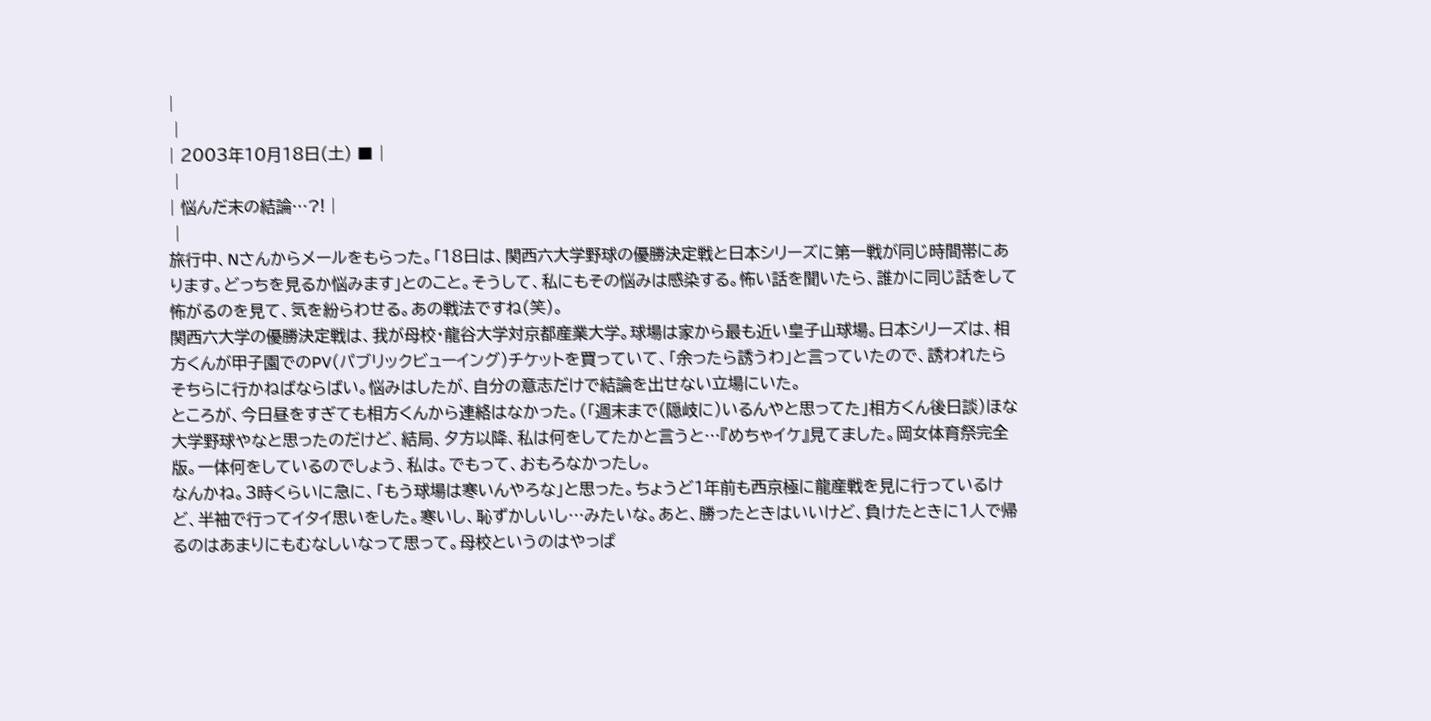|
 |
| 2003年10月18日(土) ■ |
 |
| 悩んだ末の結論…?! |
 |
旅行中、Nさんからメールをもらった。「18日は、関西六大学野球の優勝決定戦と日本シリーズに第一戦が同じ時間帯にあります。どっちを見るか悩みます」とのこと。そうして、私にもその悩みは感染する。怖い話を聞いたら、誰かに同じ話をして怖がるのを見て、気を紛らわせる。あの戦法ですね(笑)。
関西六大学の優勝決定戦は、我が母校・龍谷大学対京都産業大学。球場は家から最も近い皇子山球場。日本シリーズは、相方くんが甲子園でのPV(パブリックビューイング)チケットを買っていて、「余ったら誘うわ」と言っていたので、誘われたらそちらに行かねばならばい。悩みはしたが、自分の意志だけで結論を出せない立場にいた。
ところが、今日昼をすぎても相方くんから連絡はなかった。(「週末まで(隠岐に)いるんやと思ってた」相方くん後日談)ほな大学野球やなと思ったのだけど、結局、夕方以降、私は何をしてたかと言うと…『めちゃイケ』見てました。岡女体育祭完全版。一体何をしているのでしょう、私は。でもって、おもろなかったし。
なんかね。3時くらいに急に、「もう球場は寒いんやろな」と思った。ちょうど1年前も西京極に龍産戦を見に行っているけど、半袖で行ってイタイ思いをした。寒いし、恥ずかしいし…みたいな。あと、勝ったときはいいけど、負けたときに1人で帰るのはあまりにもむなしいなって思って。母校というのはやっぱ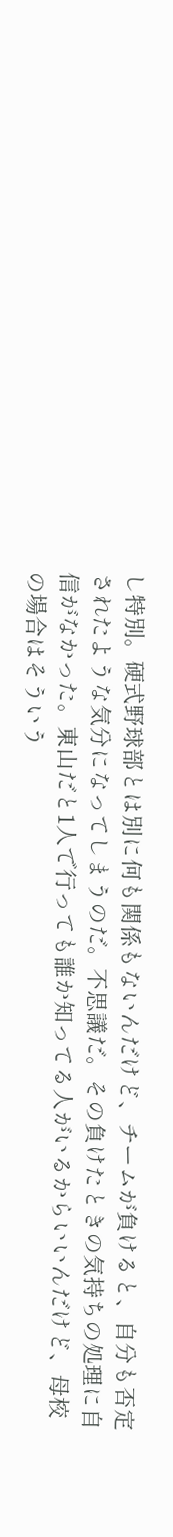し特別。硬式野球部とは別に何も関係もないんだけど、チームが負けると、自分も否定されたような気分になってしまうのだ。不思議だ。その負けたときの気持ちの処理に自信がなかった。東山だと1人で行っても誰か知ってる人がいるからいいんだけど、母校の場合はそういう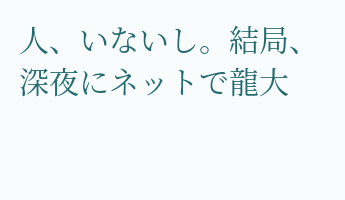人、いないし。結局、深夜にネットで龍大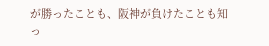が勝ったことも、阪神が負けたことも知っ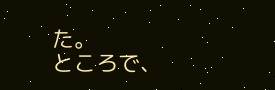た。
ところで、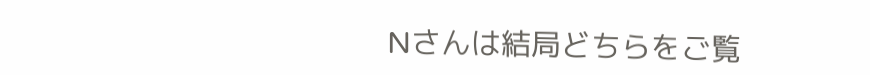Nさんは結局どちらをご覧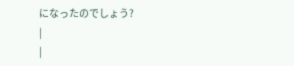になったのでしょう?
|
|